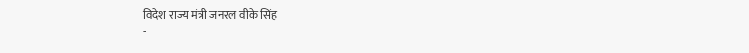विदेश राज्य मंत्री जनरल वीके सिंह
-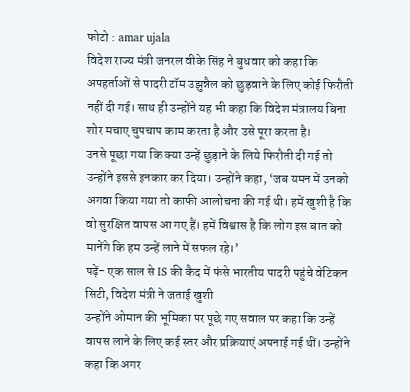फोटो : amar ujala
विदेश राज्य मंत्री जनरल वीके सिंह ने बुधवार को कहा कि अपहर्ताओं से पादरी टॉम उझुन्नैल को छुड़वाने के लिए कोई फिरौती नहीं दी गई। साथ ही उन्होंने यह भी कहा कि विदेश मंत्रालय बिना शोर मचाए चुपचाप काम करता है और उसे पूरा करता है।
उनसे पूछा गया कि क्या उन्हें छुड़ाने के लिये फिरौती दी गई तो उन्होंने इससे इनकार कर दिया। उन्होंने कहा, ‘जब यमन में उनको अगवा किया गया तो काफी आलोचना की गई थी। हमें खुशी है कि वो सुरक्षित वापस आ गए हैं। हमें विश्वास है कि लोग इस बात को मानेंगे कि हम उन्हें लाने में सफल रहे।’
पढ़ें- एक साल से IS की कैद में फंसे भारतीय पादरी पहुंचे वेटिकन सिटी, विदेश मंत्री ने जताई खुशी
उन्होंने ओमान की भूमिका पर पूछे गए सवाल पर कहा कि उन्हें वापस लाने के लिए कई स्तर और प्रक्रियाएं अपनाई गई थीं। उन्होंने कहा कि अगर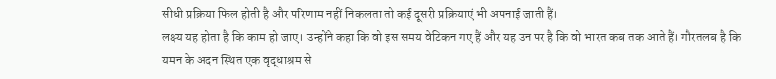सीधी प्रक्रिया फिल होती है और परिणाम नहीं निकलता तो कई दूसरी प्रक्रियाएं भी अपनाई जाती हैं।
लक्ष्य यह होता है कि काम हो जाए। उन्होंने कहा कि वो इस समय वेटिकन गए हैं और यह उन पर है कि वो भारत कब तक आते हैं। गौरतलब है कि यमन के अदन स्थित एक वृद्धाश्रम से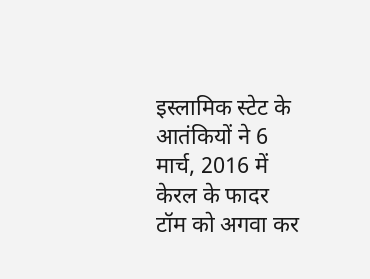इस्लामिक स्टेट के आतंकियों ने 6 मार्च, 2016 में केरल के फादर टॉम को अगवा कर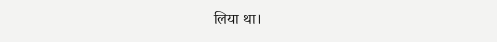लिया था।